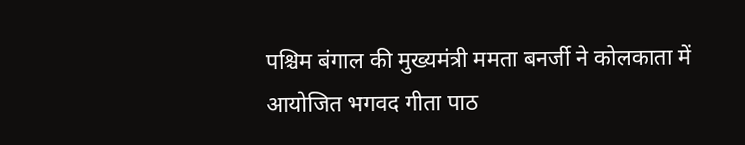पश्चिम बंगाल की मुख्यमंत्री ममता बनर्जी ने कोलकाता में आयोजित भगवद गीता पाठ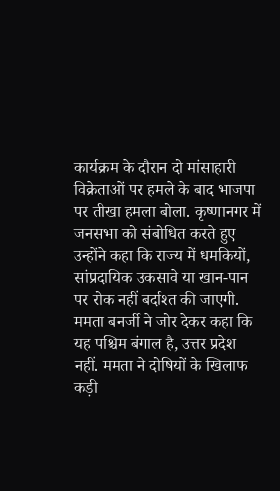कार्यक्रम के दौरान दो मांसाहारी विक्रेताओं पर हमले के बाद भाजपा पर तीखा हमला बोला. कृष्णानगर में जनसभा को संबोधित करते हुए उन्होंने कहा कि राज्य में धमकियों, सांप्रदायिक उकसावे या खान-पान पर रोक नहीं बर्दाश्त की जाएगी.
ममता बनर्जी ने जोर देकर कहा कि यह पश्चिम बंगाल है, उत्तर प्रदेश नहीं. ममता ने दोषियों के खिलाफ कड़ी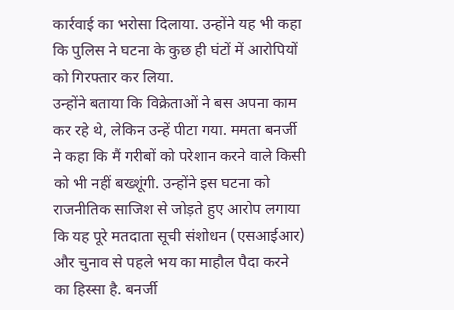कार्रवाई का भरोसा दिलाया. उन्होंने यह भी कहा कि पुलिस ने घटना के कुछ ही घंटों में आरोपियों को गिरफ्तार कर लिया.
उन्होंने बताया कि विक्रेताओं ने बस अपना काम कर रहे थे, लेकिन उन्हें पीटा गया. ममता बनर्जी ने कहा कि मैं गरीबों को परेशान करने वाले किसी को भी नहीं बख्शूंगी. उन्होंने इस घटना को राजनीतिक साजिश से जोड़ते हुए आरोप लगाया कि यह पूरे मतदाता सूची संशोधन (एसआईआर) और चुनाव से पहले भय का माहौल पैदा करने का हिस्सा है. बनर्जी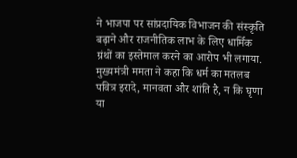ने भाजपा पर सांप्रदायिक विभाजन की संस्कृति बढ़ाने और राजनीतिक लाभ के लिए धार्मिक ग्रंथों का इस्तेमाल करने का आरोप भी लगाया.
मुख्यमंत्री ममता ने कहा कि धर्म का मतलब पवित्र इरादे, मानवता और शांति है, न कि घृणा या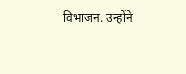विभाजन. उन्होंने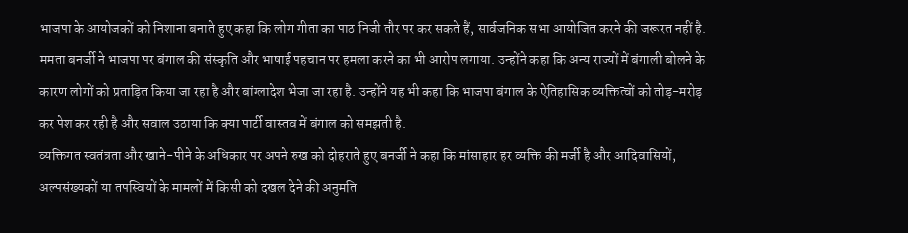भाजपा के आयोजकों को निशाना बनाते हुए कहा कि लोग गीता का पाठ निजी तौर पर कर सकते हैं, सार्वजनिक सभा आयोजित करने की जरूरत नहीं है.
ममता बनर्जी ने भाजपा पर बंगाल की संस्कृति और भाषाई पहचान पर हमला करने का भी आरोप लगाया. उन्होंने कहा कि अन्य राज्यों में बंगाली बोलने के कारण लोगों को प्रताड़ित किया जा रहा है और बांग्लादेश भेजा जा रहा है. उन्होंने यह भी कहा कि भाजपा बंगाल के ऐतिहासिक व्यक्तित्वों को तोड़-मरोड़ कर पेश कर रही है और सवाल उठाया कि क्या पार्टी वास्तव में बंगाल को समझती है.
व्यक्तिगत स्वतंत्रता और खाने-पीने के अधिकार पर अपने रुख को दोहराते हुए बनर्जी ने कहा कि मांसाहार हर व्यक्ति की मर्जी है और आदिवासियों, अल्पसंख्यकों या तपस्वियों के मामलों में किसी को दखल देने की अनुमति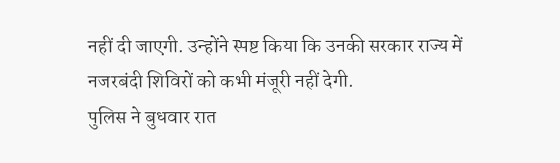नहीं दी जाएगी. उन्होंने स्पष्ट किया कि उनकी सरकार राज्य में नजरबंदी शिविरों को कभी मंजूरी नहीं देगी.
पुलिस ने बुधवार रात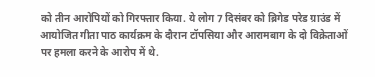को तीन आरोपियों को गिरफ्तार किया. ये लोग 7 दिसंबर को ब्रिगेड परेड ग्राउंड में आयोजित गीता पाठ कार्यक्रम के दौरान टॉपसिया और आरामबाग के दो विक्रेताओं पर हमला करने के आरोप में थे.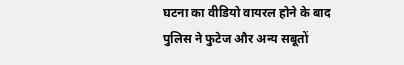घटना का वीडियो वायरल होने के बाद पुलिस ने फुटेज और अन्य सबूतों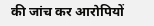की जांच कर आरोपियों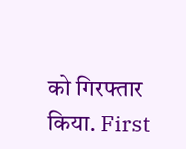को गिरफ्तार किया. First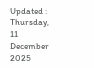Updated : Thursday, 11 December 2025